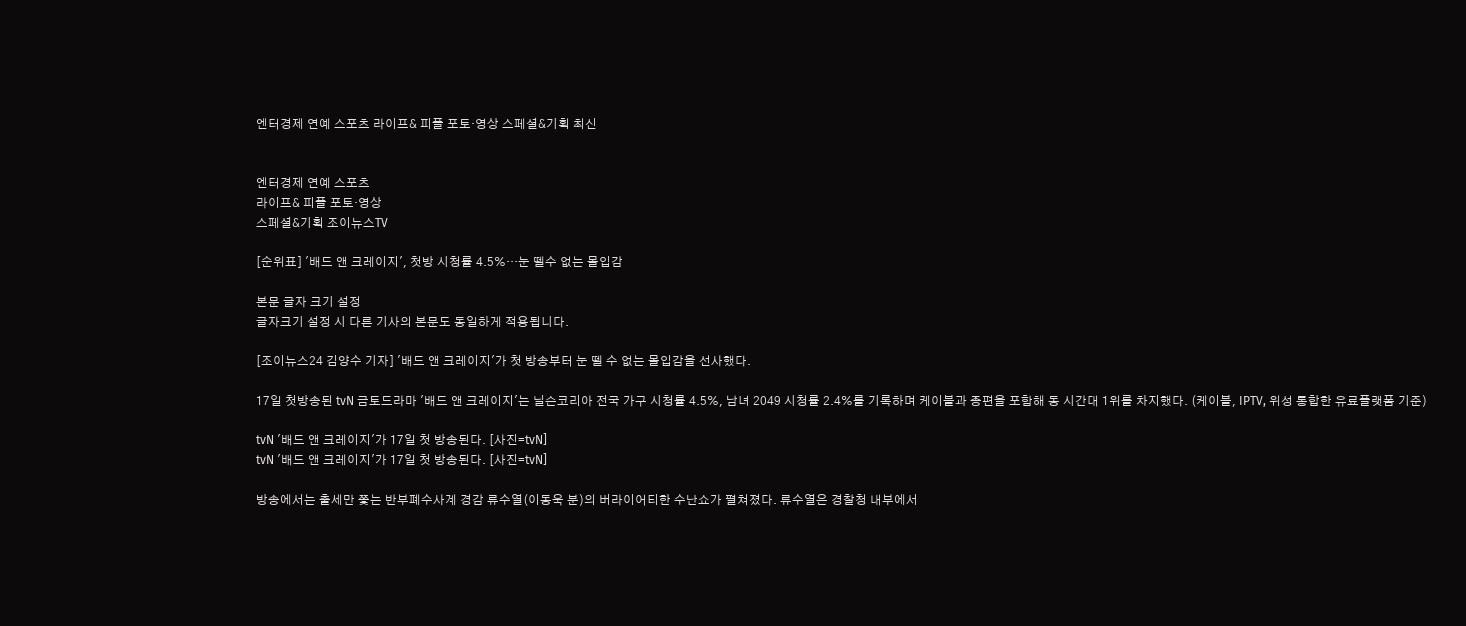엔터경제 연예 스포츠 라이프& 피플 포토·영상 스페셜&기획 최신


엔터경제 연예 스포츠
라이프& 피플 포토·영상
스페셜&기획 조이뉴스TV

[순위표] '배드 앤 크레이지', 첫방 시청률 4.5%…눈 뗄수 없는 몰입감

본문 글자 크기 설정
글자크기 설정 시 다른 기사의 본문도 동일하게 적용됩니다.

[조이뉴스24 김양수 기자] '배드 앤 크레이지'가 첫 방송부터 눈 뗄 수 없는 몰입감을 선사했다.

17일 첫방송된 tvN 금토드라마 '배드 앤 크레이지'는 닐슨코리아 전국 가구 시청률 4.5%, 남녀 2049 시청률 2.4%를 기록하며 케이블과 종편을 포함해 동 시간대 1위를 차지했다. (케이블, IPTV, 위성 통합한 유료플랫폼 기준)

tvN '배드 앤 크레이지'가 17일 첫 방송된다. [사진=tvN]
tvN '배드 앤 크레이지'가 17일 첫 방송된다. [사진=tvN]

방송에서는 출세만 쫓는 반부폐수사계 경감 류수열(이동욱 분)의 버라이어티한 수난쇼가 펼쳐졌다. 류수열은 경찰청 내부에서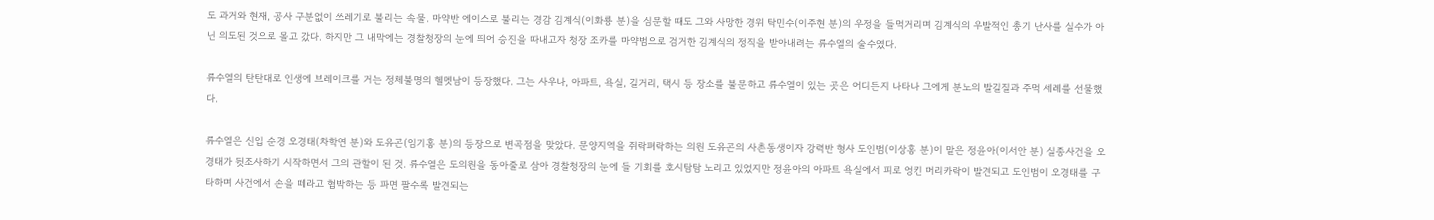도 과거와 현재, 공사 구분없이 쓰레기로 불리는 속물. 마약반 에이스로 불리는 경감 김계식(이화룡 분)을 심문할 때도 그와 사망한 경위 탁민수(이주현 분)의 우정을 들먹거리며 김계식의 우발적인 총기 난사를 실수가 아닌 의도된 것으로 몰고 갔다. 하지만 그 내막에는 경찰청장의 눈에 띄어 승진을 따내고자 청장 조카를 마약범으로 검거한 김계식의 정직을 받아내려는 류수열의 술수였다.

류수열의 탄탄대로 인생에 브레이크를 거는 정체불명의 헬멧남이 등장했다. 그는 사우나, 아파트, 욕실, 길거리, 택시 등 장소를 불문하고 류수열이 있는 곳은 어디든지 나타나 그에게 분노의 발길질과 주먹 세례를 선물했다.

류수열은 신입 순경 오경태(차학연 분)와 도유곤(임기홍 분)의 등장으로 변곡점을 맞았다. 문양지역을 쥐락펴락하는 의원 도유곤의 사촌동생이자 강력반 형사 도인범(이상홍 분)이 맡은 정윤아(이서안 분) 실종사건을 오경태가 뒷조사하기 시작하면서 그의 관할이 된 것. 류수열은 도의원을 동아줄로 삼아 경찰청장의 눈에 들 기회를 호시탐탐 노리고 있었지만 정윤아의 아파트 욕실에서 피로 엉킨 머리카락이 발견되고 도인범이 오경태를 구타하며 사건에서 손을 떼라고 협박하는 등 파면 팔수록 발견되는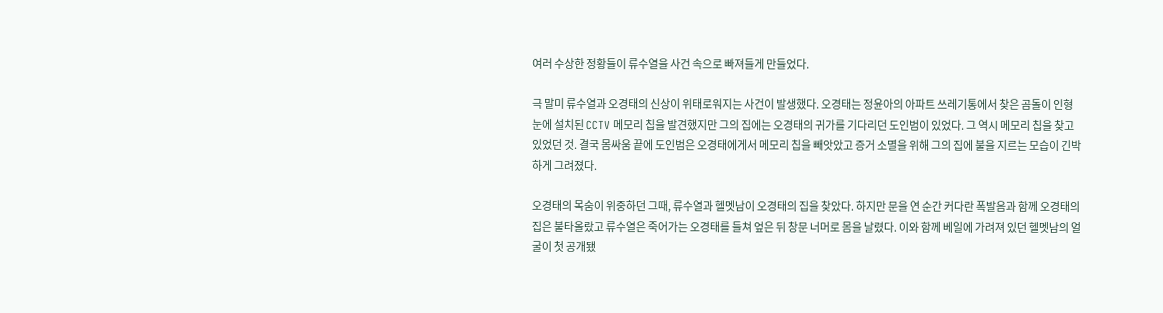여러 수상한 정황들이 류수열을 사건 속으로 빠져들게 만들었다.

극 말미 류수열과 오경태의 신상이 위태로워지는 사건이 발생했다. 오경태는 정윤아의 아파트 쓰레기통에서 찾은 곰돌이 인형 눈에 설치된 CCTV 메모리 칩을 발견했지만 그의 집에는 오경태의 귀가를 기다리던 도인범이 있었다. 그 역시 메모리 칩을 찾고 있었던 것. 결국 몸싸움 끝에 도인범은 오경태에게서 메모리 칩을 빼앗았고 증거 소멸을 위해 그의 집에 불을 지르는 모습이 긴박하게 그려졌다.

오경태의 목숨이 위중하던 그때, 류수열과 헬멧남이 오경태의 집을 찾았다. 하지만 문을 연 순간 커다란 폭발음과 함께 오경태의 집은 불타올랐고 류수열은 죽어가는 오경태를 들쳐 엎은 뒤 창문 너머로 몸을 날렸다. 이와 함께 베일에 가려져 있던 헬멧남의 얼굴이 첫 공개됐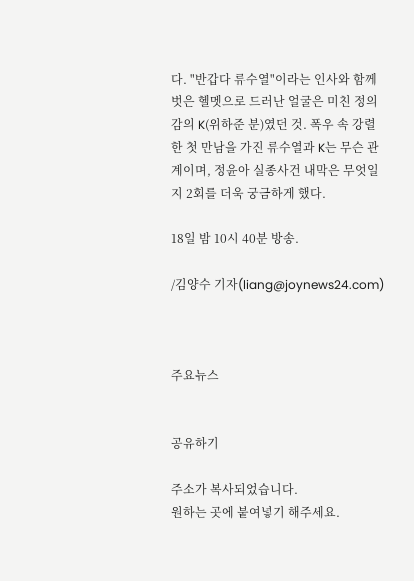다. "반갑다 류수열"이라는 인사와 함께 벗은 헬멧으로 드러난 얼굴은 미친 정의감의 K(위하준 분)였던 것. 폭우 속 강렬한 첫 만남을 가진 류수열과 K는 무슨 관계이며, 정윤아 실종사건 내막은 무엇일지 2회를 더욱 궁금하게 했다.

18일 밤 10시 40분 방송.

/김양수 기자(liang@joynews24.com)



주요뉴스


공유하기

주소가 복사되었습니다.
원하는 곳에 붙여넣기 해주세요.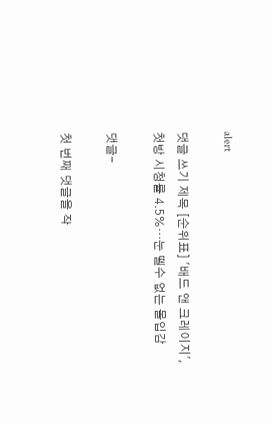alert

댓글 쓰기 제목 [순위표] '배드 앤 크레이지', 첫방 시청률 4.5%…눈 뗄수 없는 몰입감

댓글-

첫 번째 댓글을 작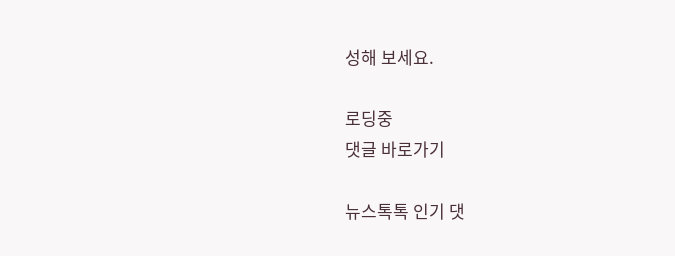성해 보세요.

로딩중
댓글 바로가기

뉴스톡톡 인기 댓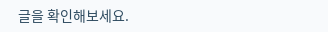글을 확인해보세요.